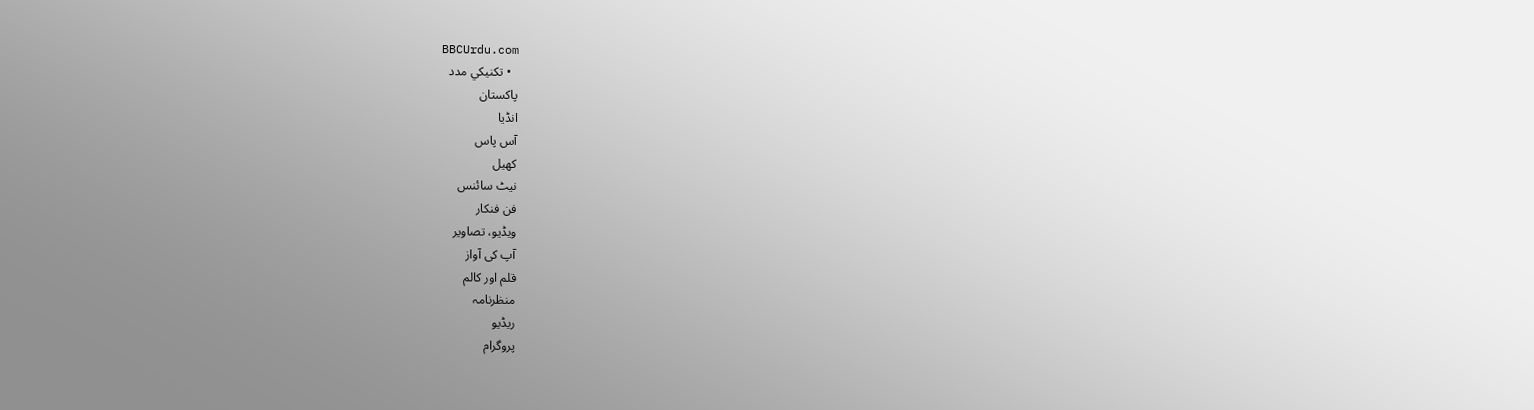BBCUrdu.com
  • تکنيکي مدد
پاکستان
انڈیا
آس پاس
کھیل
نیٹ سائنس
فن فنکار
ویڈیو، تصاویر
آپ کی آواز
قلم اور کالم
منظرنامہ
ریڈیو
پروگرام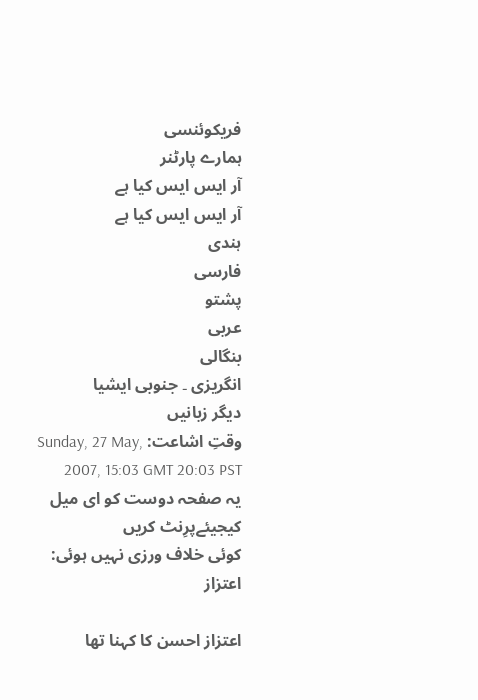فریکوئنسی
ہمارے پارٹنر
آر ایس ایس کیا ہے
آر ایس ایس کیا ہے
ہندی
فارسی
پشتو
عربی
بنگالی
انگریزی ۔ جنوبی ایشیا
دیگر زبانیں
وقتِ اشاعت: Sunday, 27 May, 2007, 15:03 GMT 20:03 PST
یہ صفحہ دوست کو ای میل کیجیئےپرِنٹ کریں
کوئی خلاف ورزی نہیں ہوئی: اعتزاز

اعتزاز احسن کا کہنا تھا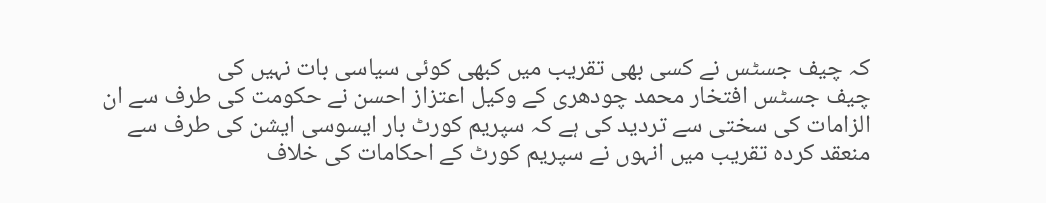کہ چیف جسٹس نے کسی بھی تقریب میں کبھی کوئی سیاسی بات نہیں کی
چیف جسٹس افتخار محمد چودھری کے وکیل اعتزاز احسن نے حکومت کی طرف سے ان الزامات کی سختی سے تردید کی ہے کہ سپریم کورٹ بار ایسوسی ایشن کی طرف سے منعقد کردہ تقریب میں انہوں نے سپریم کورٹ کے احکامات کی خلاف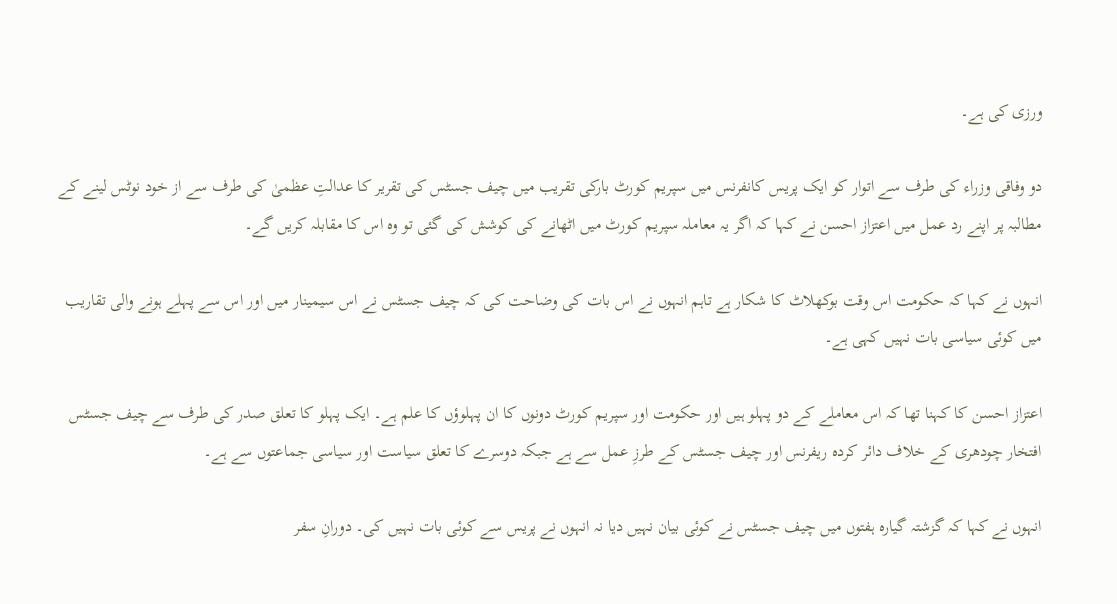ورزی کی ہے۔

دو وفاقی وزراء کی طرف سے اتوار کو ایک پریس کانفرنس میں سپریم کورٹ بارکی تقریب میں چیف جسٹس کی تقریر کا عدالتِ عظمیٰ کی طرف سے از خود نوٹس لینے کے مطالبہ پر اپنے رد عمل میں اعتزاز احسن نے کہا کہ اگر یہ معاملہ سپریم کورٹ میں اٹھانے کی کوشش کی گئی تو وہ اس کا مقابلہ کریں گے۔

انہوں نے کہا کہ حکومت اس وقت بوکھلاٹ کا شکار ہے تاہم انہوں نے اس بات کی وضاحت کی کہ چیف جسٹس نے اس سیمینار میں اور اس سے پہلے ہونے والی تقاریب میں کوئی سیاسی بات نہیں کہی ہے۔

اعتزاز احسن کا کہنا تھا کہ اس معاملے کے دو پہلو ہیں اور حکومت اور سپریم کورٹ دونوں کا ان پہلوؤں کا علم ہے۔ ایک پہلو کا تعلق صدر کی طرف سے چیف جسٹس افتخار چودھری کے خلاف دائر کردہ ریفرنس اور چیف جسٹس کے طرزِ عمل سے ہے جبکہ دوسرے کا تعلق سیاست اور سیاسی جماعتوں سے ہے۔

انہوں نے کہا کہ گزشتہ گیارہ ہفتوں میں چیف جسٹس نے کوئی بیان نہیں دیا نہ انہوں نے پریس سے کوئی بات نہیں کی۔ دورانِ سفر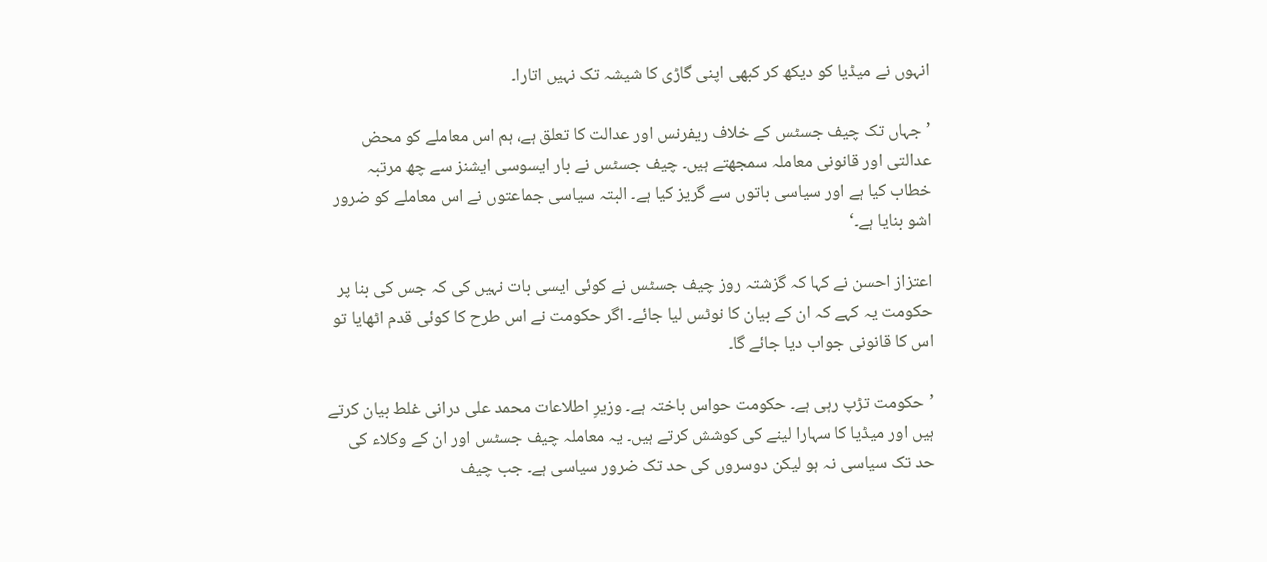انہوں نے میڈیا کو دیکھ کر کبھی اپنی گاڑی کا شیشہ تک نہیں اتارا۔

’جہاں تک چیف جسٹس کے خلاف ریفرنس اور عدالت کا تعلق ہے، ہم اس معاملے کو محض عدالتی اور قانونی معاملہ سمجھتے ہیں۔ چیف جسٹس نے بار ایسوسی ایشنز سے چھ مرتبہ خطاب کیا ہے اور سیاسی باتوں سے گریز کیا ہے۔ البتہ سیاسی جماعتوں نے اس معاملے کو ضرور اشو بنایا ہے۔‘

اعتزاز احسن نے کہا کہ گزشتہ روز چیف جسٹس نے کوئی ایسی بات نہیں کی کہ جس کی بنا پر حکومت یہ کہے کہ ان کے بیان کا نوٹس لیا جائے۔ اگر حکومت نے اس طرح کا کوئی قدم اٹھایا تو اس کا قانونی جواب دیا جائے گا۔

’حکومت تڑپ رہی ہے۔ حکومت حواس باختہ ہے۔ وزیرِ اطلاعات محمد علی درانی غلط بیان کرتے ہیں اور میڈیا کا سہارا لینے کی کوشش کرتے ہیں۔ یہ معاملہ چیف جسٹس اور ان کے وکلاء کی حد تک سیاسی نہ ہو لیکن دوسروں کی حد تک ضرور سیاسی ہے۔ جب چیف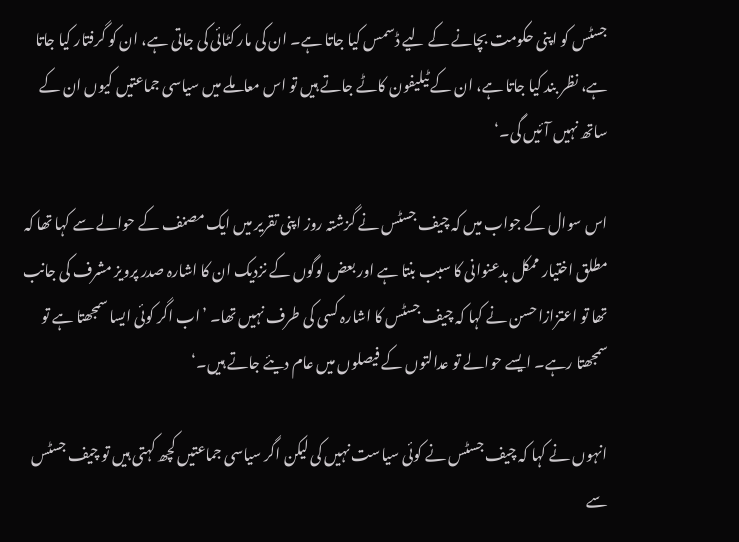جسٹس کو اپنی حکومت بچانے کے لیے ڈسمس کیا جاتا ہے۔ ان کی مار کٹائی کی جاتی ہے، ان کو گرفتار کیا جاتا ہے، نظر بند کیا جاتا ہے، ان کے ٹیلیفون کاٹے جاتے ہیں تو اس معاملے میں سیاسی جماعتیں کیوں ان کے ساتھ نہیں آئیں گی۔‘

اس سوال کے جواب میں کہ چیف جسٹس نے گزشتہ روز اپنی تقریر میں ایک مصنف کے حوالے سے کہا تھا کہ مطلق اختیار ممکل بدعنوانی کا سبب بنتا ہے اور بعض لوگوں کے نزدیک ان کا اشارہ صدر پرویز مشرف کی جانب تھا تو اعتزازاحسن نے کہا کہ چیف جسٹس کا اشارہ کسی کی طرف نہیں تھا۔ ’اب اگر کوئی ایسا سمجھتا ہے تو سمجھتا رہے۔ ایسے حوالے تو عدالتوں کے فیصلوں میں عام دیئے جاتے ہیں۔‘

انہوں نے کہا کہ چیف جسٹس نے کوئی سیاست نہیں کی لیکن اگر سیاسی جماعتیں کچھ کہتی ہیں تو چیف جسٹس سے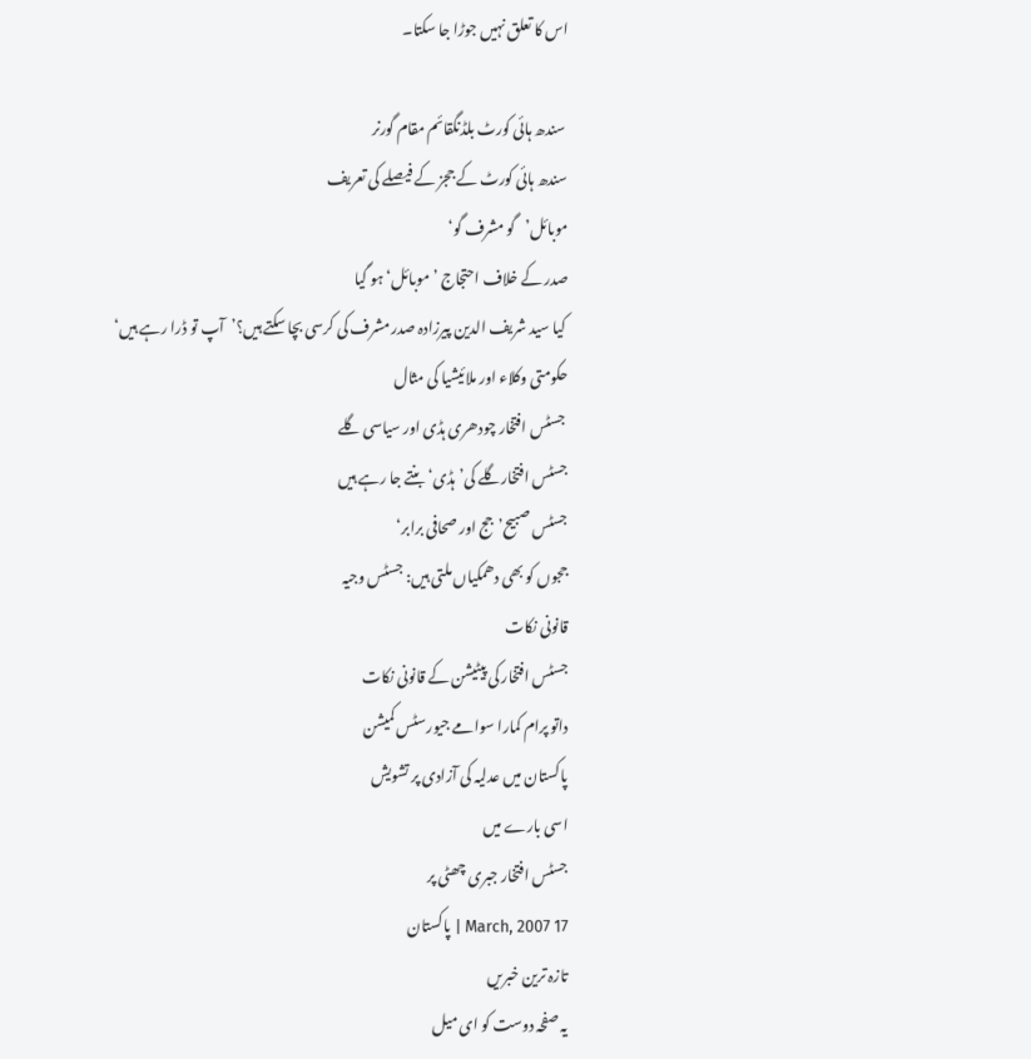اس کا تعلق نہیں جوڑا جا سکتا۔

 سندھ ہائی کورٹ بلڈنگقائم مقام گورنر
سندھ ہائی کورٹ کے ججز کے فیصلے کی تعریف
موبائل’گو مشرف گو‘
صدر کے خلاف احتجاج ’موبائل‘ ہو گیا
 کیا سید شریف الدین پیرزادہ صدر مشرف کی کرسی بچا سکتے ہیں؟’آپ تو ڈرا رہے ہیں‘
حکومتی وکلاء اور ملائیشیا کی مثال
 جسٹس افتخار چودھری ہڈی اور سیاسی گلے
جسٹس افتخارگلے کی’ہڈی‘ بنتے جا رہے ہیں
جسٹس صبیح’جج اور صحافی برابر‘
ججوں کو بھی دھمکیاں ملتی ہیں: جسٹس وجیہ
قانونی نکات
جسٹس افتخار کی پیٹیشن کے قانونی نکات
داتو پرام کمارا سوامے جیورسٹس کمیشن
پاکستان میں عدلیہ کی آزادی پر تشویش
اسی بارے میں
جسٹس افتخار جبری چھٹی پر
17 March, 2007 | پاکستان
تازہ ترین خبریں
یہ صفحہ دوست کو ای میل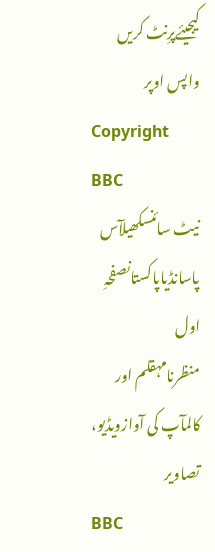کیجیئےپرِنٹ کریں
واپس اوپر
Copyright BBC
نیٹ سائنسکھیلآس پاسانڈیاپاکستانصفحہِ اول
منظرنامہقلم اور کالمآپ کی آوازویڈیو، تصاویر
BBC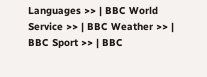Languages >> | BBC World Service >> | BBC Weather >> | BBC Sport >> | BBC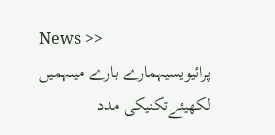News >>
پرائیویسیہمارے بارے میںہمیں لکھیئےتکنیکی مدد